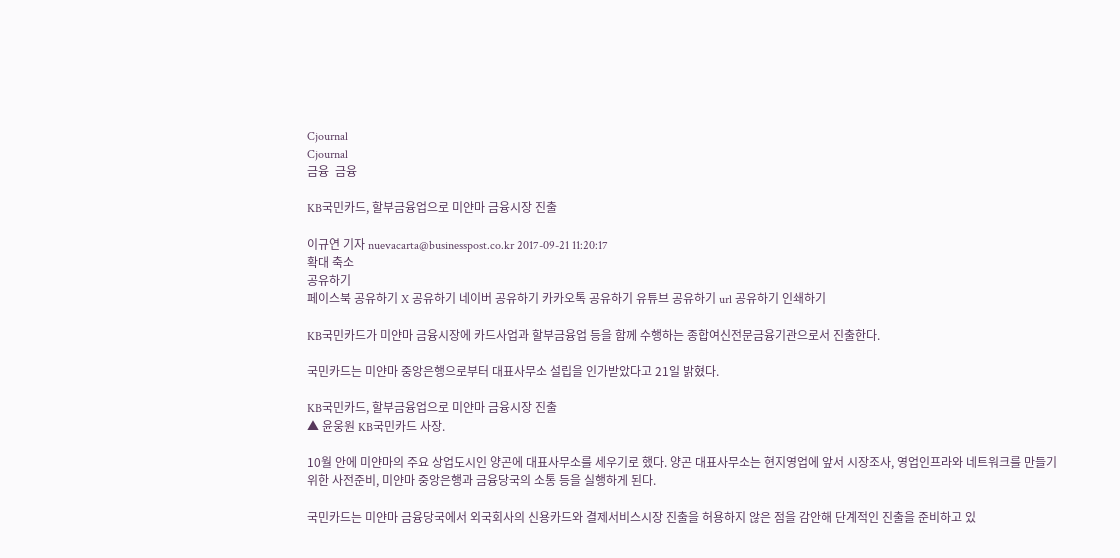Cjournal
Cjournal
금융  금융

KB국민카드, 할부금융업으로 미얀마 금융시장 진출

이규연 기자 nuevacarta@businesspost.co.kr 2017-09-21 11:20:17
확대 축소
공유하기
페이스북 공유하기 X 공유하기 네이버 공유하기 카카오톡 공유하기 유튜브 공유하기 url 공유하기 인쇄하기

KB국민카드가 미얀마 금융시장에 카드사업과 할부금융업 등을 함께 수행하는 종합여신전문금융기관으로서 진출한다.

국민카드는 미얀마 중앙은행으로부터 대표사무소 설립을 인가받았다고 21일 밝혔다.

KB국민카드, 할부금융업으로 미얀마 금융시장 진출
▲ 윤웅원 KB국민카드 사장.

10월 안에 미얀마의 주요 상업도시인 양곤에 대표사무소를 세우기로 했다. 양곤 대표사무소는 현지영업에 앞서 시장조사, 영업인프라와 네트워크를 만들기 위한 사전준비, 미얀마 중앙은행과 금융당국의 소통 등을 실행하게 된다.

국민카드는 미얀마 금융당국에서 외국회사의 신용카드와 결제서비스시장 진출을 허용하지 않은 점을 감안해 단계적인 진출을 준비하고 있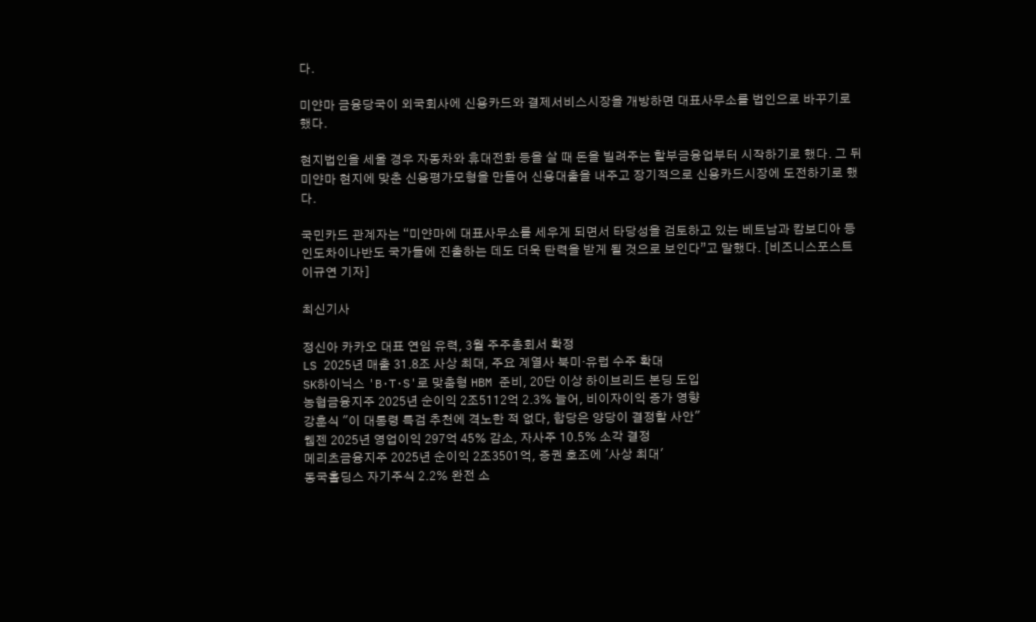다.

미얀마 금융당국이 외국회사에 신용카드와 결제서비스시장을 개방하면 대표사무소를 법인으로 바꾸기로 했다.

현지법인을 세울 경우 자동차와 휴대전화 등을 살 때 돈을 빌려주는 할부금융업부터 시작하기로 했다. 그 뒤 미얀마 현지에 맞춘 신용평가모형을 만들어 신용대출을 내주고 장기적으로 신용카드시장에 도전하기로 했다.

국민카드 관계자는 “미얀마에 대표사무소를 세우게 되면서 타당성을 검토하고 있는 베트남과 캄보디아 등 인도차이나반도 국가들에 진출하는 데도 더욱 탄력을 받게 될 것으로 보인다”고 말했다. [비즈니스포스트 이규연 기자]

최신기사

정신아 카카오 대표 연임 유력, 3월 주주총회서 확정
LS 2025년 매출 31.8조 사상 최대, 주요 계열사 북미·유럽 수주 확대
SK하이닉스 'B·T·S'로 맞춤형 HBM 준비, 20단 이상 하이브리드 본딩 도입
농협금융지주 2025년 순이익 2조5112억 2.3% 늘어, 비이자이익 증가 영향
강훈식 "이 대통령 특검 추천에 격노한 적 없다, 합당은 양당이 결정할 사안"
웹젠 2025년 영업이익 297억 45% 감소, 자사주 10.5% 소각 결정
메리츠금융지주 2025년 순이익 2조3501억, 증권 호조에 '사상 최대'
동국홀딩스 자기주식 2.2% 완전 소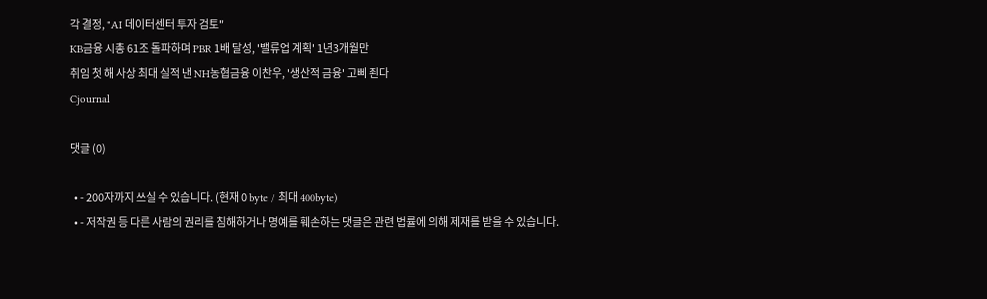각 결정, "AI 데이터센터 투자 검토"
KB금융 시총 61조 돌파하며 PBR 1배 달성, '밸류업 계획' 1년3개월만
취임 첫 해 사상 최대 실적 낸 NH농협금융 이찬우, '생산적 금융' 고삐 죈다
Cjournal

댓글 (0)

  • - 200자까지 쓰실 수 있습니다. (현재 0 byte / 최대 400byte)
  • - 저작권 등 다른 사람의 권리를 침해하거나 명예를 훼손하는 댓글은 관련 법률에 의해 제재를 받을 수 있습니다.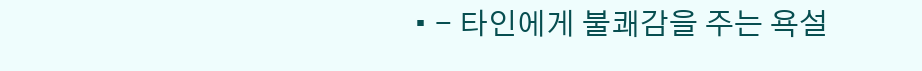• - 타인에게 불쾌감을 주는 욕설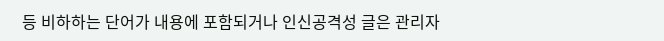등 비하하는 단어가 내용에 포함되거나 인신공격성 글은 관리자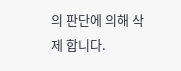의 판단에 의해 삭제 합니다.